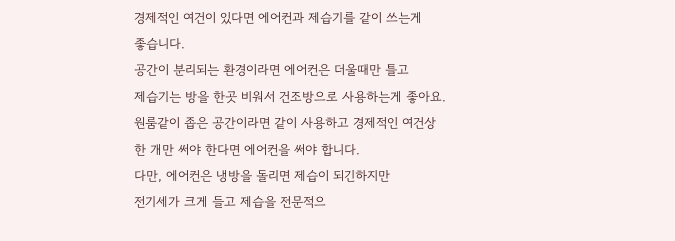경제적인 여건이 있다면 에어컨과 제습기를 같이 쓰는게
좋습니다.
공간이 분리되는 환경이라면 에어컨은 더울때만 틀고
제습기는 방을 한곳 비워서 건조방으로 사용하는게 좋아요.
원룸같이 좁은 공간이라면 같이 사용하고 경제적인 여건상
한 개만 써야 한다면 에어컨을 써야 합니다.
다만, 에어컨은 냉방을 돌리면 제습이 되긴하지만
전기세가 크게 들고 제습을 전문적으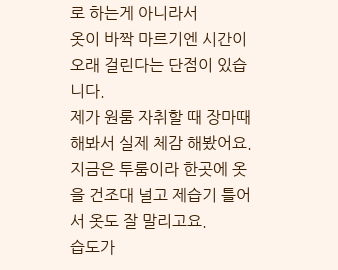로 하는게 아니라서
옷이 바짝 마르기엔 시간이 오래 걸린다는 단점이 있습니다.
제가 원룸 자취할 때 장마때 해봐서 실제 체감 해봤어요.
지금은 투룸이라 한곳에 옷을 건조대 널고 제습기 틀어서 옷도 잘 말리고요.
습도가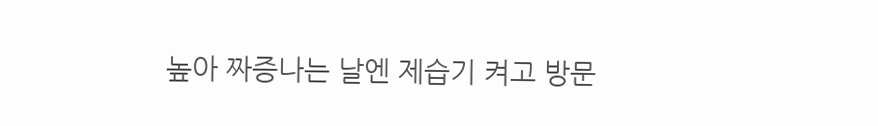높아 짜증나는 날엔 제습기 켜고 방문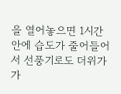을 열어놓으면 1시간안에 습도가 줄어들어서 선풍기로도 더위가 가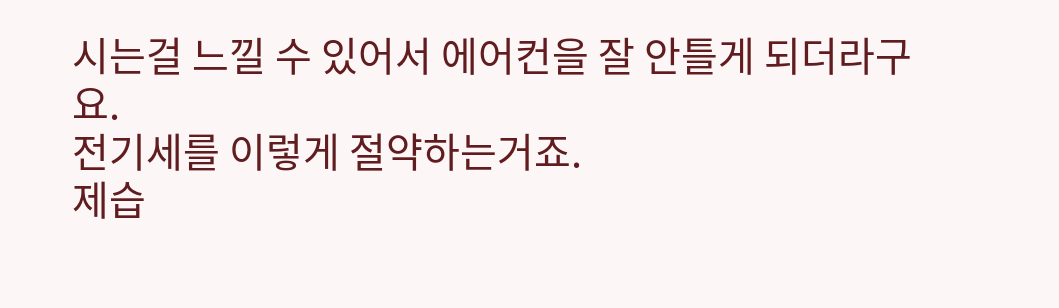시는걸 느낄 수 있어서 에어컨을 잘 안틀게 되더라구요.
전기세를 이렇게 절약하는거죠.
제습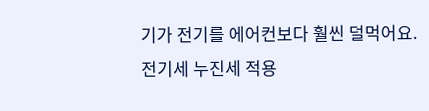기가 전기를 에어컨보다 훨씬 덜먹어요.
전기세 누진세 적용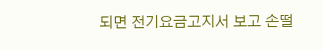되면 전기요금고지서 보고 손떨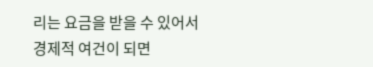리는 요금을 받을 수 있어서 경제적 여건이 되면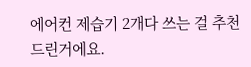에어컨 제습기 2개다 쓰는 걸 추천드린거에요.